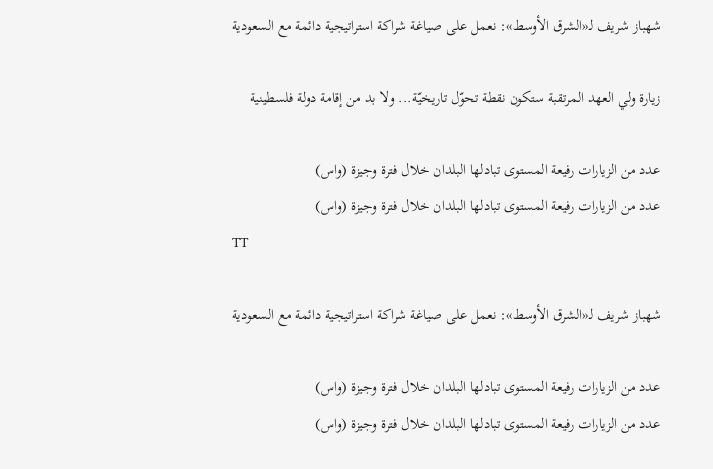شهباز شريف لـ«الشرق الأوسط»: نعمل على صياغة شراكة استراتيجية دائمة مع السعودية

زيارة ولي العهد المرتقبة ستكون نقطة تحوّل تاريخيّة... ولا بد من إقامة دولة فلسطينية

عدد من الزيارات رفيعة المستوى تبادلها البلدان خلال فترة وجيزة (واس)
عدد من الزيارات رفيعة المستوى تبادلها البلدان خلال فترة وجيزة (واس)
TT

شهباز شريف لـ«الشرق الأوسط»: نعمل على صياغة شراكة استراتيجية دائمة مع السعودية

عدد من الزيارات رفيعة المستوى تبادلها البلدان خلال فترة وجيزة (واس)
عدد من الزيارات رفيعة المستوى تبادلها البلدان خلال فترة وجيزة (واس)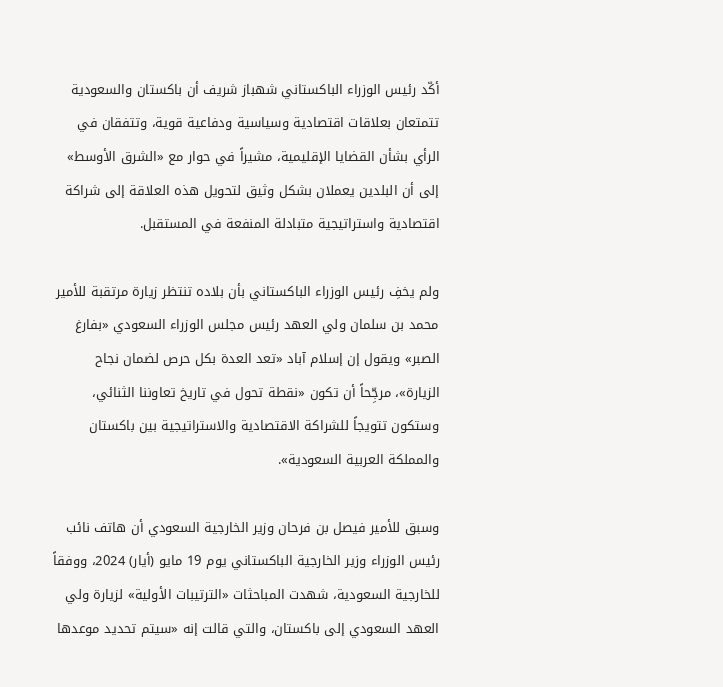أكّد رئيس الوزراء الباكستاني شهباز شريف أن باكستان والسعودية تتمتعان بعلاقات اقتصادية وسياسية ودفاعية قوية، وتتفقان في الرأي بشأن القضايا الإقليمية، مشيراً في حوار مع «الشرق الأوسط» إلى أن البلدين يعملان بشكل وثيق لتحويل هذه العلاقة إلى شراكة اقتصادية واستراتيجية متبادلة المنفعة في المستقبل.

ولم يخفِ رئيس الوزراء الباكستاني بأن بلاده تنتظر زيارة مرتقبة للأمير محمد بن سلمان ولي العهد رئيس مجلس الوزراء السعودي «بفارغ الصبر» ويقول إن إسلام آباد «تعد العدة بكل حرص لضمان نجاح الزيارة»، مرجِّحاً أن تكون «نقطة تحول في تاريخ تعاوننا الثنائي، وستكون تتويجاً للشراكة الاقتصادية والاستراتيجية بين باكستان والمملكة العربية السعودية».

وسبق للأمير فيصل بن فرحان وزير الخارجية السعودي أن هاتف نائب رئيس الوزراء وزير الخارجية الباكستاني يوم 19 مايو (أيار) 2024، ووفقاً للخارجية السعودية، شهدت المباحثات «الترتيبات الأولية» لزيارة ولي العهد السعودي إلى باكستان، والتي قالت إنه «سيتم تحديد موعدها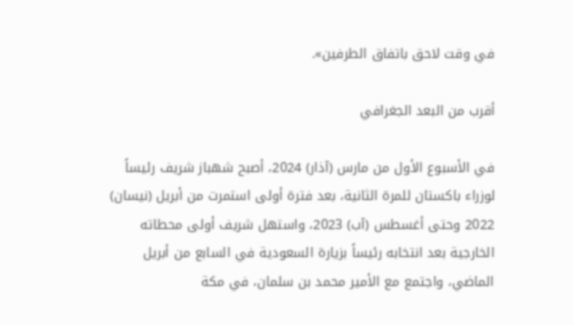في وقت لاحق باتفاق الطرفين».

أقرب من البعد الجغرافي

في الأسبوع الأول من مارس (آذار) 2024، أصبح شهباز شريف رئيساً لوزراء باكستان للمرة الثانية، بعد فترة أولى استمرت من أبريل (نيسان) 2022 وحتى أغسطس (آب) 2023، واستهل شريف أولى محطاته الخارجية بعد انتخابه رئيساً بزيارة السعودية في السابع من أبريل الماضي، واجتمع مع الأمير محمد بن سلمان، في مكة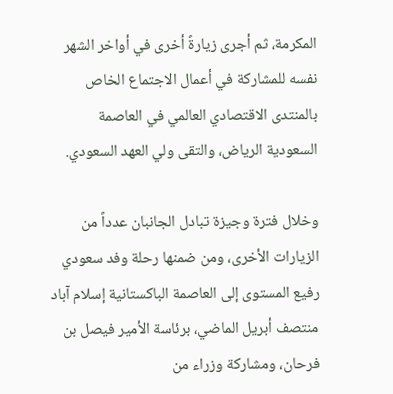المكرمة، ثم أجرى زيارةً أخرى في أواخر الشهر نفسه للمشاركة في أعمال الاجتماع الخاص بالمنتدى الاقتصادي العالمي في العاصمة السعودية الرياض، والتقى ولي العهد السعودي.

وخلال فترة وجيزة تبادل الجانبان عدداً من الزيارات الأخرى، ومن ضمنها رحلة وفد سعودي رفيع المستوى إلى العاصمة الباكستانية إسلام آباد منتصف أبريل الماضي، برئاسة الأمير فيصل بن فرحان، ومشاركة وزراء من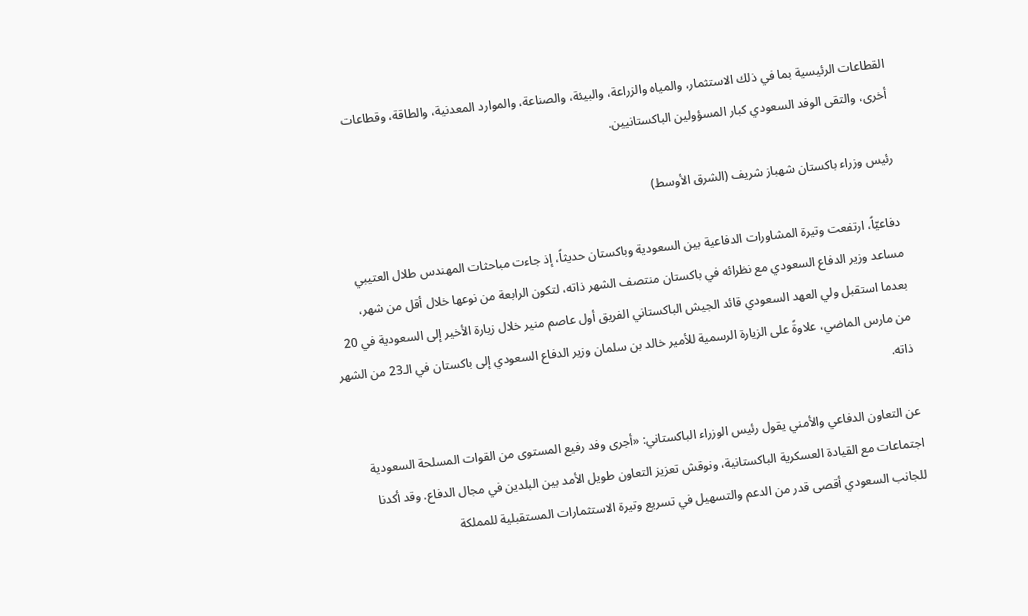القطاعات الرئيسية بما في ذلك الاستثمار، والمياه والزراعة، والبيئة، والصناعة، والموارد المعدنية، والطاقة، وقطاعات أخرى، والتقى الوفد السعودي كبار المسؤولين الباكستانيين.

رئيس وزراء باكستان شهباز شريف (الشرق الأوسط)

دفاعيّاً، ارتفعت وتيرة المشاورات الدفاعية بين السعودية وباكستان حديثاً، إذ جاءت مباحثات المهندس طلال العتيبي مساعد وزير الدفاع السعودي مع نظرائه في باكستان منتصف الشهر ذاته، لتكون الرابعة من نوعها خلال أقل من شهر، بعدما استقبل ولي العهد السعودي قائد الجيش الباكستاني الفريق أول عاصم منير خلال زيارة الأخير إلى السعودية في 20 من مارس الماضي، علاوةً على الزيارة الرسمية للأمير خالد بن سلمان وزير الدفاع السعودي إلى باكستان في الـ23 من الشهر ذاته.

عن التعاون الدفاعي والأمني يقول رئيس الوزراء الباكستاني: «أجرى وفد رفيع المستوى من القوات المسلحة السعودية اجتماعات مع القيادة العسكرية الباكستانية، ونوقش تعزيز التعاون طويل الأمد بين البلدين في مجال الدفاع. وقد أكدنا للجانب السعودي أقصى قدر من الدعم والتسهيل في تسريع وتيرة الاستثمارات المستقبلية للمملكة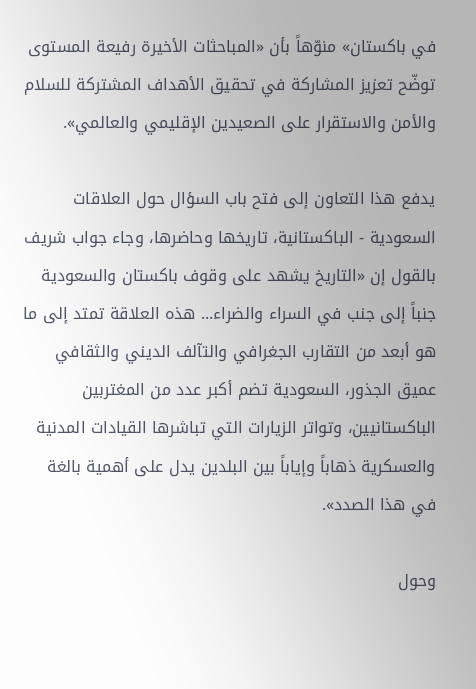في باكستان» منوّهاً بأن «المباحثات الأخيرة رفيعة المستوى توضّح تعزيز المشاركة في تحقيق الأهداف المشتركة للسلام والأمن والاستقرار على الصعيدين الإقليمي والعالمي».

يدفع هذا التعاون إلى فتح باب السؤال حول العلاقات السعودية - الباكستانية، تاريخها وحاضرها، وجاء جواب شريف بالقول إن «التاريخ يشهد على وقوف باكستان والسعودية جنباً إلى جنب في السراء والضراء... هذه العلاقة تمتد إلى ما هو أبعد من التقارب الجغرافي والتآلف الديني والثقافي عميق الجذور، السعودية تضم أكبر عدد من المغتربين الباكستانيين، وتواتر الزيارات التي تباشرها القيادات المدنية والعسكرية ذهاباً وإياباً بين البلدين يدل على أهمية بالغة في هذا الصدد».

وحول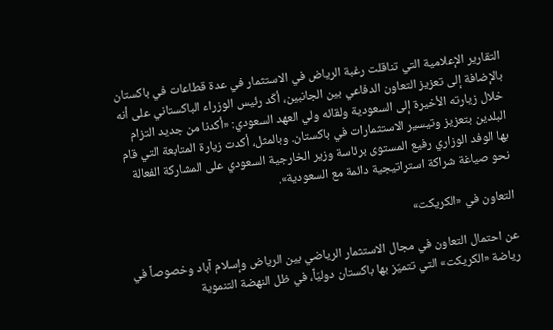التقارير الإعلامية التي تناقلت رغبة الرياض في الاستثمار في عدة قطاعات في باكستان بالإضافة إلى تعزيز التعاون الدفاعي بين الجانبين، أكّد رئيس الوزراء الباكستاني على أنه خلال زيارته الأخيرة إلى السعودية ولقائه ولي العهد السعودي: «أكدنا من جديد التزام البلدين بتعزيز وتيسير الاستثمارات في باكستان. وبالمثل، أكدت زيارة المتابعة التي قام بها الوفد الوزاري رفيع المستوى برئاسة وزير الخارجية السعودي على المشاركة الفعالة نحو صياغة شراكة استراتيجية دائمة مع السعودية».

التعاون في «الكريكت»

عن احتمال التعاون في مجال الاستثمار الرياضي بين الرياض وإسلام آباد وخصوصاً في رياضة «الكريكت» التي تتميّز بها باكستان دوليّاً، في ظل النهضة التنموية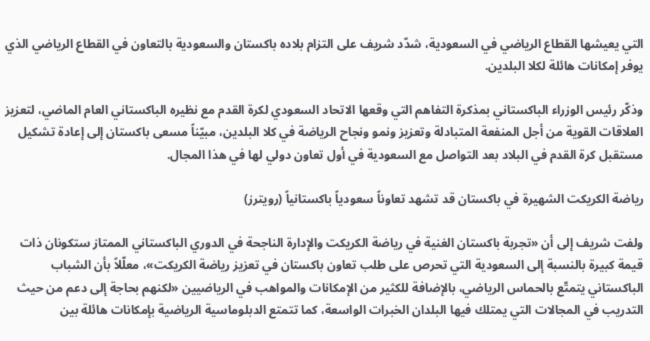التي يعيشها القطاع الرياضي في السعودية، شدّد شريف على التزام بلاده باكستان والسعودية بالتعاون في القطاع الرياضي الذي يوفر إمكانات هائلة لكلا البلدين.

وذكّر رئيس الوزراء الباكستاني بمذكرة التفاهم التي وقعها الاتحاد السعودي لكرة القدم مع نظيره الباكستاني العام الماضي، لتعزيز العلاقات القوية من أجل المنفعة المتبادلة وتعزيز ونمو ونجاح الرياضة في كلا البلدين، مبيّناً مسعى باكستان إلى إعادة تشكيل مستقبل كرة القدم في البلاد بعد التواصل مع السعودية في أول تعاون دولي لها في هذا المجال.

رياضة الكريكت الشهيرة في باكستان قد تشهد تعاوناً سعودياً باكستانياً (رويترز)

ولفت شريف إلى أن «تجربة باكستان الغنية في رياضة الكريكت والإدارة الناجحة في الدوري الباكستاني الممتاز ستكونان ذات قيمة كبيرة بالنسبة إلى السعودية التي تحرص على طلب تعاون باكستان في تعزيز رياضة الكريكت»، معلّلاً بأن الشباب الباكستاني يتمتّع بالحماس الرياضي، بالإضافة للكثير من الإمكانات والمواهب في الرياضيين «لكنهم بحاجة إلى دعم من حيث التدريب في المجالات التي يمتلك فيها البلدان الخبرات الواسعة، كما تتمتع الدبلوماسية الرياضية بإمكانات هائلة بين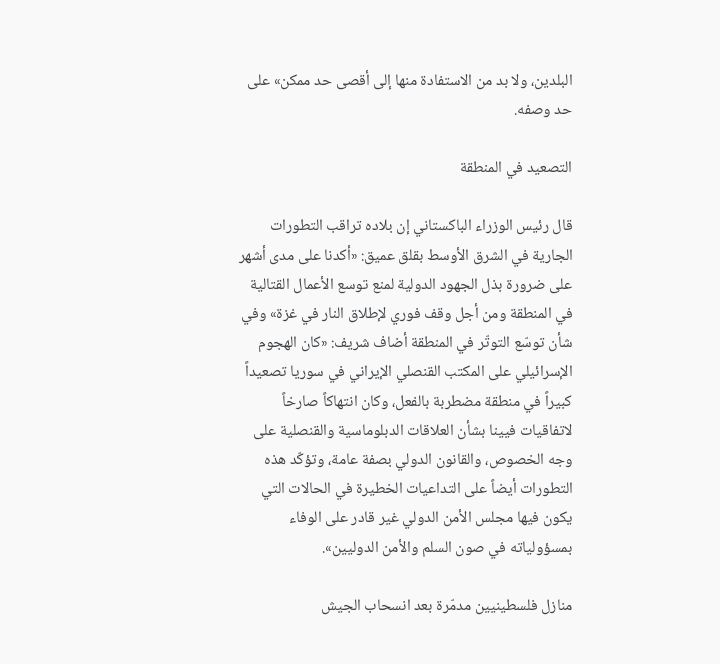البلدين، ولا بد من الاستفادة منها إلى أقصى حد ممكن» على حد وصفه.

التصعيد في المنطقة

قال رئيس الوزراء الباكستاني إن بلاده تراقب التطورات الجارية في الشرق الأوسط بقلق عميق: «أكدنا على مدى أشهر على ضرورة بذل الجهود الدولية لمنع توسع الأعمال القتالية في المنطقة ومن أجل وقف فوري لإطلاق النار في غزة» وفي شأن توسّع التوتّر في المنطقة أضاف شريف: «كان الهجوم الإسرائيلي على المكتب القنصلي الإيراني في سوريا تصعيداً كبيراً في منطقة مضطربة بالفعل، وكان انتهاكاً صارخاً لاتفاقيات فيينا بشأن العلاقات الدبلوماسية والقنصلية على وجه الخصوص، والقانون الدولي بصفة عامة، وتؤكّد هذه التطورات أيضاً على التداعيات الخطيرة في الحالات التي يكون فيها مجلس الأمن الدولي غير قادر على الوفاء بمسؤولياته في صون السلم والأمن الدوليين».

منازل فلسطينيين مدمّرة بعد انسحاب الجيش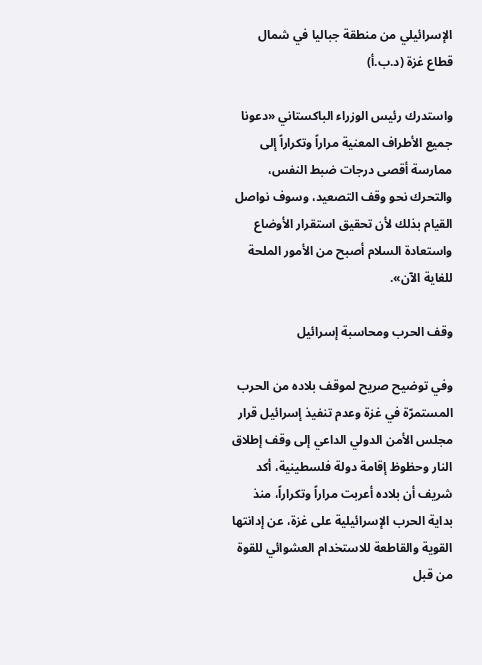الإسرائيلي من منطقة جباليا في شمال قطاع غزة (د.ب.أ)

واستدرك رئيس الوزراء الباكستاني «دعونا جميع الأطراف المعنية مراراً وتكراراً إلى ممارسة أقصى درجات ضبط النفس، والتحرك نحو وقف التصعيد، وسوف نواصل القيام بذلك لأن تحقيق استقرار الأوضاع واستعادة السلام أصبح من الأمور الملحة للغاية الآن».

وقف الحرب ومحاسبة إسرائيل

وفي توضيح صريح لموقف بلاده من الحرب المستمرّة في غزة وعدم تنفيذ إسرائيل قرار مجلس الأمن الدولي الداعي إلى وقف إطلاق النار وحظوظ إقامة دولة فلسطينية، أكد شريف أن بلاده أعربت مراراً وتكراراً، منذ بداية الحرب الإسرائيلية على غزة، عن إدانتها القوية والقاطعة للاستخدام العشوائي للقوة من قبل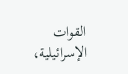القوات الإسرائيلية،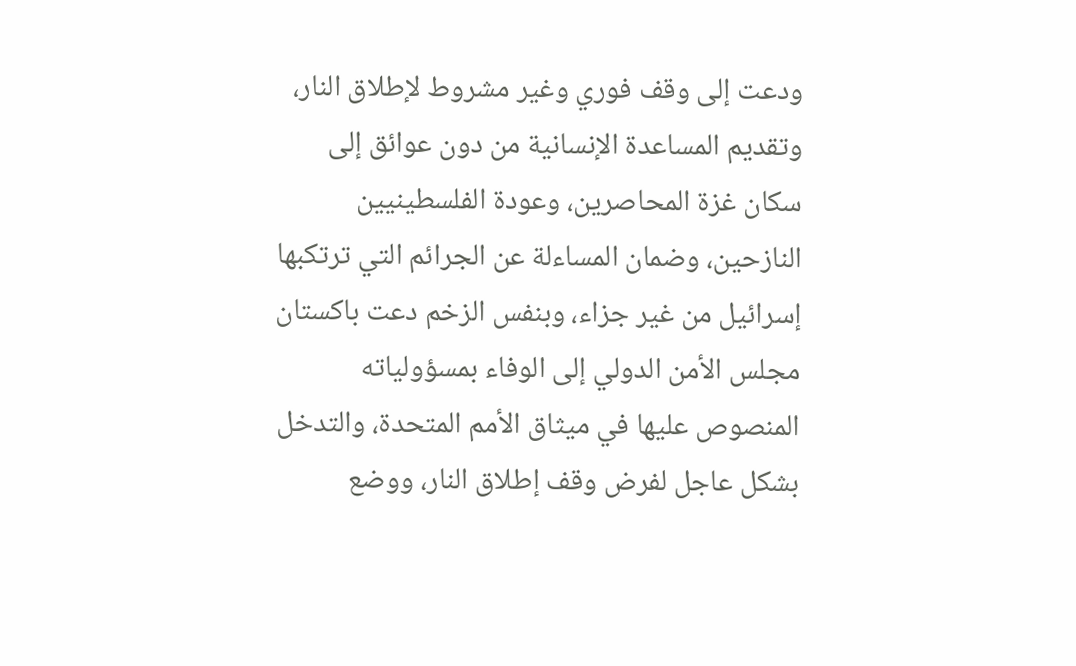ودعت إلى وقف فوري وغير مشروط لإطلاق النار، وتقديم المساعدة الإنسانية من دون عوائق إلى سكان غزة المحاصرين، وعودة الفلسطينيين النازحين، وضمان المساءلة عن الجرائم التي ترتكبها إسرائيل من غير جزاء، وبنفس الزخم دعت باكستان مجلس الأمن الدولي إلى الوفاء بمسؤولياته المنصوص عليها في ميثاق الأمم المتحدة، والتدخل بشكل عاجل لفرض وقف إطلاق النار، ووضع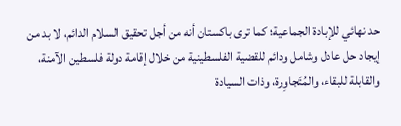حد نهائي للإبادة الجماعية؛ كما ترى باكستان أنه من أجل تحقيق السلام الدائم، لا بد من إيجاد حل عادل وشامل ودائم للقضية الفلسطينية من خلال إقامة دولة فلسطين الآمنة، والقابلة للبقاء، والمُتَجاوِرة، وذات السيادة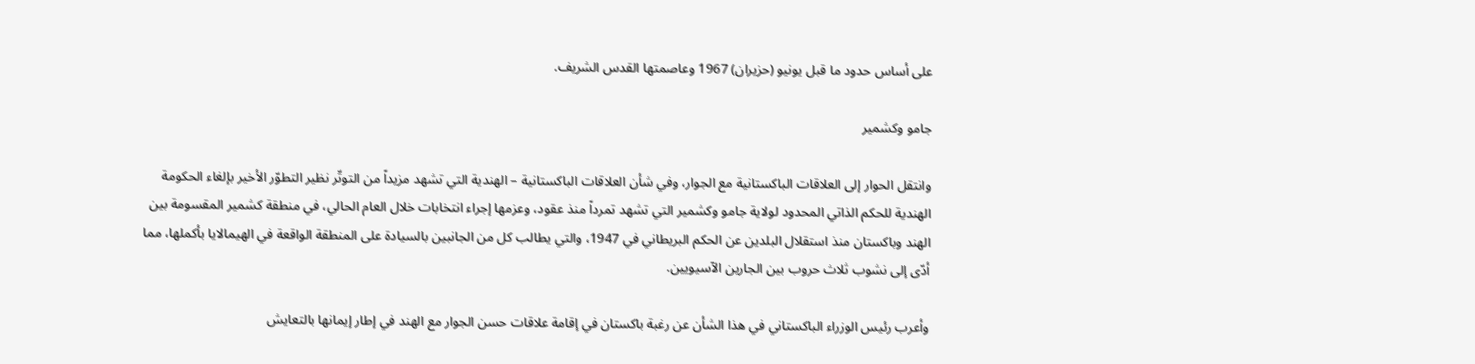على أساس حدود ما قبل يونيو (حزيران) 1967 وعاصمتها القدس الشريف.

جامو وكشمير

وانتقل الحوار إلى العلاقات الباكستانية مع الجوار، وفي شأن العلاقات الباكستانية – الهندية التي تشهد مزيداً من التوتّر نظير التطوّر الأخير بإلغاء الحكومة الهندية للحكم الذاتي المحدود لولاية جامو وكشمير التي تشهد تمرداً منذ عقود، وعزمها إجراء انتخابات خلال العام الحالي، في منطقة كشمير المقسومة بين الهند وباكستان منذ استقلال البلدين عن الحكم البريطاني في 1947، والتي يطالب كل من الجانبين بالسيادة على المنطقة الواقعة في الهيمالايا بأكملها، مما أدّى إلى نشوب ثلاث حروب بين الجارين الآسيويين.

وأعرب رئيس الوزراء الباكستاني في هذا الشأن عن رغبة باكستان في إقامة علاقات حسن الجوار مع الهند في إطار إيمانها بالتعايش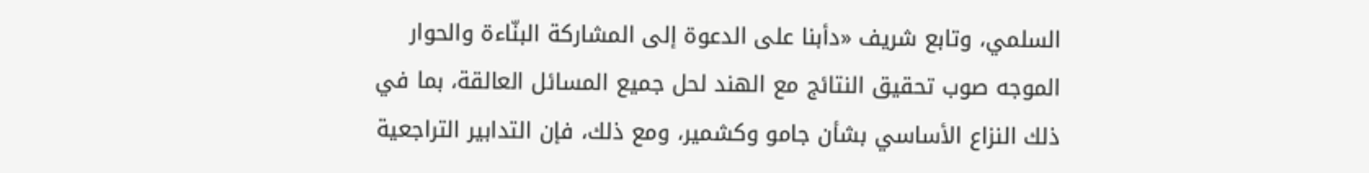السلمي، وتابع شريف «دأبنا على الدعوة إلى المشاركة البنّاءة والحوار الموجه صوب تحقيق النتائج مع الهند لحل جميع المسائل العالقة، بما في ذلك النزاع الأساسي بشأن جامو وكشمير، ومع ذلك، فإن التدابير التراجعية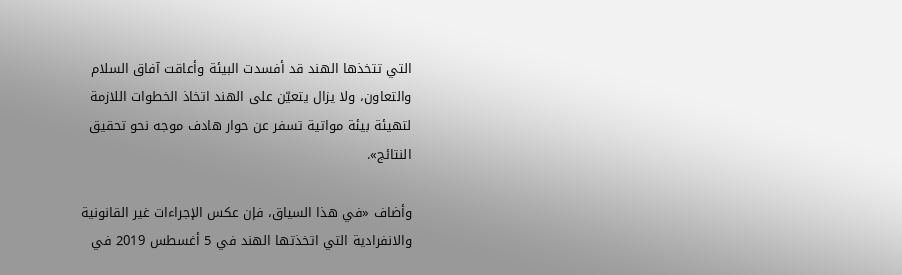التي تتخذها الهند قد أفسدت البيئة وأعاقت آفاق السلام والتعاون، ولا يزال يتعيّن على الهند اتخاذ الخطوات اللازمة لتهيئة بيئة مواتية تسفر عن حوار هادف موجه نحو تحقيق النتائج».

وأضاف «في هذا السياق، فإن عكس الإجراءات غير القانونية والانفرادية التي اتخذتها الهند في 5 أغسطس 2019 في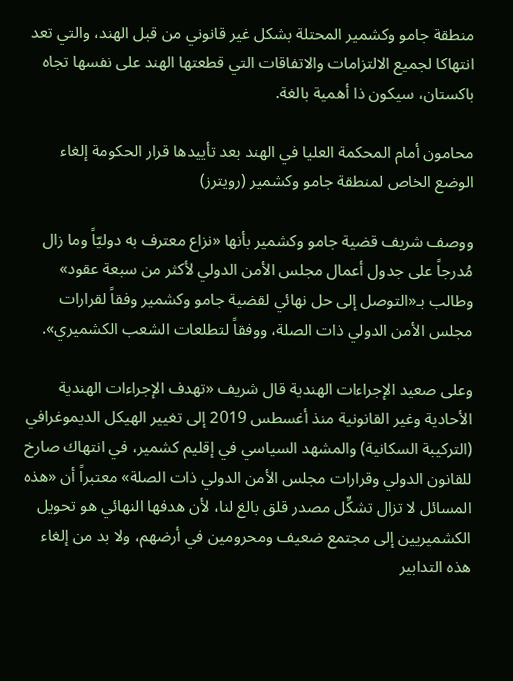منطقة جامو وكشمير المحتلة بشكل غير قانوني من قبل الهند، والتي تعد انتهاكا لجميع الالتزامات والاتفاقات التي قطعتها الهند على نفسها تجاه باكستان، سيكون ذا أهمية بالغة.

محامون أمام المحكمة العليا في الهند بعد تأييدها قرار الحكومة إلغاء الوضع الخاص لمنطقة جامو وكشمير (رويترز)

ووصف شريف قضية جامو وكشمير بأنها «نزاع معترف به دوليّاً وما زال مُدرجاً على جدول أعمال مجلس الأمن الدولي لأكثر من سبعة عقود» وطالب بـ«التوصل إلى حل نهائي لقضية جامو وكشمير وفقاً لقرارات مجلس الأمن الدولي ذات الصلة، ووفقاً لتطلعات الشعب الكشميري».

وعلى صعيد الإجراءات الهندية قال شريف «تهدف الإجراءات الهندية الأحادية وغير القانونية منذ أغسطس 2019 إلى تغيير الهيكل الديموغرافي (التركيبة السكانية) والمشهد السياسي في إقليم كشمير، في انتهاك صارخ للقانون الدولي وقرارات مجلس الأمن الدولي ذات الصلة» معتبراً أن «هذه المسائل لا تزال تشكِّل مصدر قلق بالغ لنا، لأن هدفها النهائي هو تحويل الكشميريين إلى مجتمع ضعيف ومحرومين في أرضهم، ولا بد من إلغاء هذه التدابير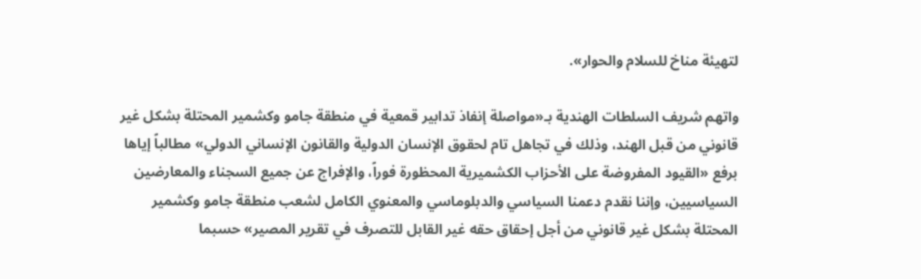لتهيئة مناخ للسلام والحوار».

واتهم شريف السلطات الهندية بـ«مواصلة إنفاذ تدابير قمعية في منطقة جامو وكشمير المحتلة بشكل غير قانوني من قبل الهند، وذلك في تجاهل تام لحقوق الإنسان الدولية والقانون الإنساني الدولي» مطالباً إياها برفع «القيود المفروضة على الأحزاب الكشميرية المحظورة فوراً، والإفراج عن جميع السجناء والمعارضين السياسيين، وإننا نقدم دعمنا السياسي والدبلوماسي والمعنوي الكامل لشعب منطقة جامو وكشمير المحتلة بشكل غير قانوني من أجل إحقاق حقه غير القابل للتصرف في تقرير المصير» حسبما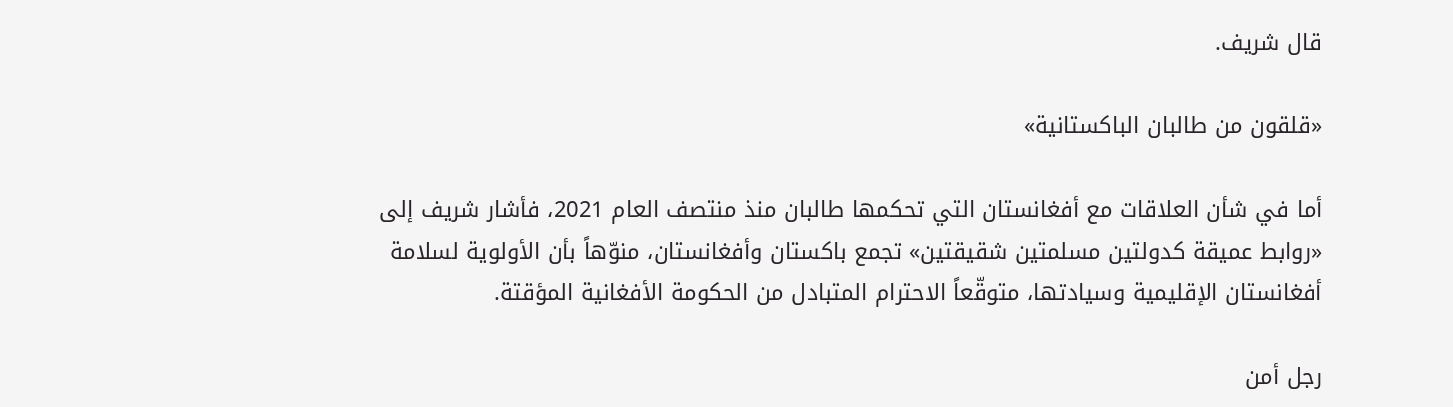قال شريف.

«قلقون من طالبان الباكستانية»

أما في شأن العلاقات مع أفغانستان التي تحكمها طالبان منذ منتصف العام 2021، فأشار شريف إلى «روابط عميقة كدولتين مسلمتين شقيقتين» تجمع باكستان وأفغانستان، منوّهاً بأن الأولوية لسلامة أفغانستان الإقليمية وسيادتها، متوقّعاً الاحترام المتبادل من الحكومة الأفغانية المؤقتة.

رجل أمن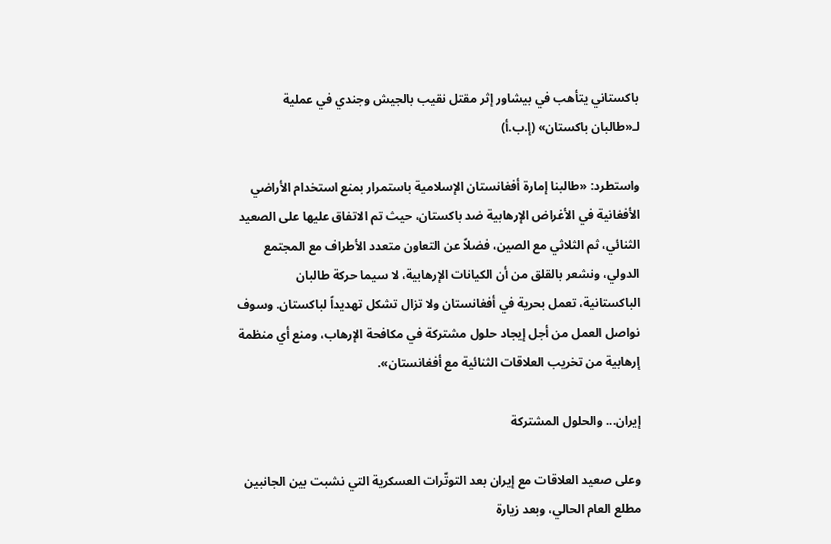باكستاني يتأهب في بيشاور إثر مقتل نقيب بالجيش وجندي في عملية لـ«طالبان باكستان» (إ.ب.أ)

واستطرد: «طالبنا إمارة أفغانستان الإسلامية باستمرار بمنع استخدام الأراضي الأفغانية في الأغراض الإرهابية ضد باكستان، حيث تم الاتفاق عليها على الصعيد الثنائي، ثم الثلاثي مع الصين، فضلاً عن التعاون متعدد الأطراف مع المجتمع الدولي، ونشعر بالقلق من أن الكيانات الإرهابية، لا سيما حركة طالبان الباكستانية، تعمل بحرية في أفغانستان ولا تزال تشكل تهديداً لباكستان. وسوف نواصل العمل من أجل إيجاد حلول مشتركة في مكافحة الإرهاب، ومنع أي منظمة إرهابية من تخريب العلاقات الثنائية مع أفغانستان».

إيران... والحلول المشتركة

وعلى صعيد العلاقات مع إيران بعد التوتّرات العسكرية التي نشبت بين الجانبين مطلع العام الحالي، وبعد زيارة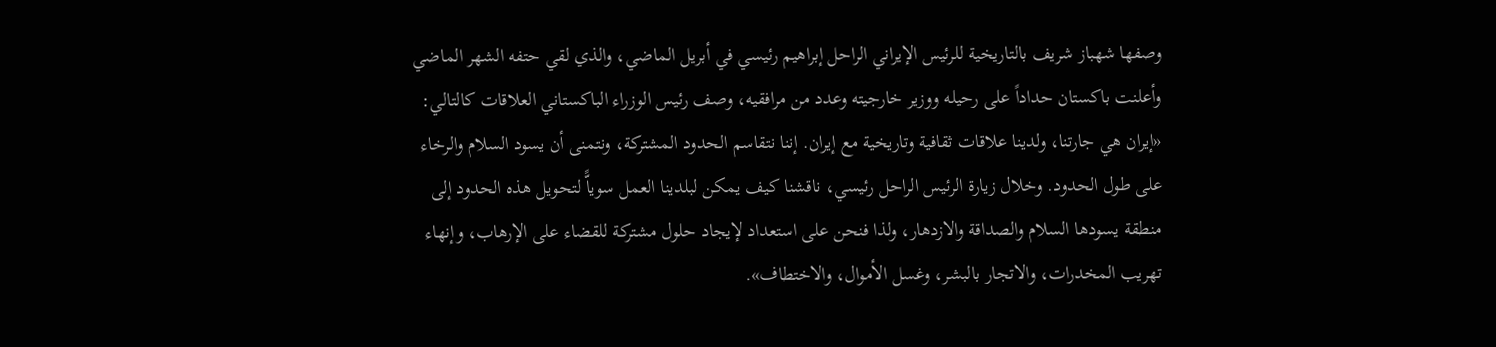وصفها شهباز شريف بالتاريخية للرئيس الإيراني الراحل إبراهيم رئيسي في أبريل الماضي، والذي لقي حتفه الشهر الماضي وأعلنت باكستان حداداً على رحيله ووزير خارجيته وعدد من مرافقيه، وصف رئيس الوزراء الباكستاني العلاقات كالتالي: «إيران هي جارتنا، ولدينا علاقات ثقافية وتاريخية مع إيران. إننا نتقاسم الحدود المشتركة، ونتمنى أن يسود السلام والرخاء على طول الحدود. وخلال زيارة الرئيس الراحل رئيسي، ناقشنا كيف يمكن لبلدينا العمل سوياًّ لتحويل هذه الحدود إلى منطقة يسودها السلام والصداقة والازدهار، ولذا فنحن على استعداد لإيجاد حلول مشتركة للقضاء على الإرهاب، وإنهاء تهريب المخدرات، والاتجار بالبشر، وغسل الأموال، والاختطاف».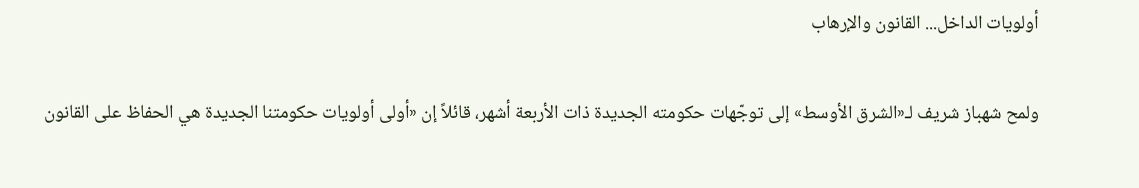أولويات الداخل... القانون والإرهاب

ولمح شهباز شريف لـ«الشرق الأوسط» إلى توجّهات حكومته الجديدة ذات الأربعة أشهر، قائلاً إن «أولى أولويات حكومتنا الجديدة هي الحفاظ على القانون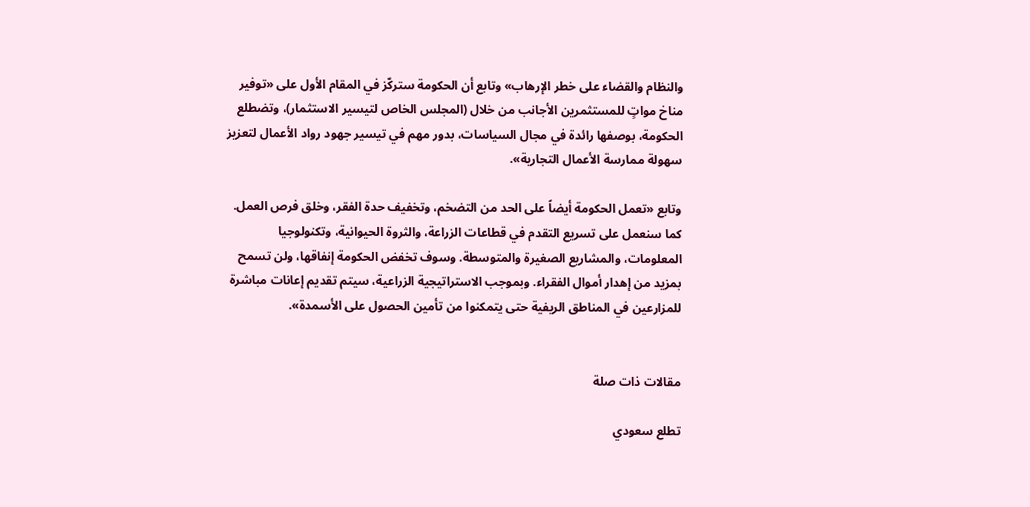والنظام والقضاء على خطر الإرهاب» وتابع أن الحكومة ستركّز في المقام الأول على «توفير مناخ مواتٍ للمستثمرين الأجانب من خلال (المجلس الخاص لتيسير الاستثمار)، وتضطلع الحكومة، بوصفها رائدة في مجال السياسات، بدور مهم في تيسير جهود رواد الأعمال لتعزيز سهولة ممارسة الأعمال التجارية».

وتابع «تعمل الحكومة أيضاً على الحد من التضخم، وتخفيف حدة الفقر، وخلق فرص العمل. كما سنعمل على تسريع التقدم في قطاعات الزراعة، والثروة الحيوانية، وتكنولوجيا المعلومات، والمشاريع الصغيرة والمتوسطة. وسوف تخفض الحكومة إنفاقها، ولن تسمح بمزيد من إهدار أموال الفقراء. وبموجب الاستراتيجية الزراعية، سيتم تقديم إعانات مباشرة للمزارعين في المناطق الريفية حتى يتمكنوا من تأمين الحصول على الأسمدة».


مقالات ذات صلة

تطلع سعودي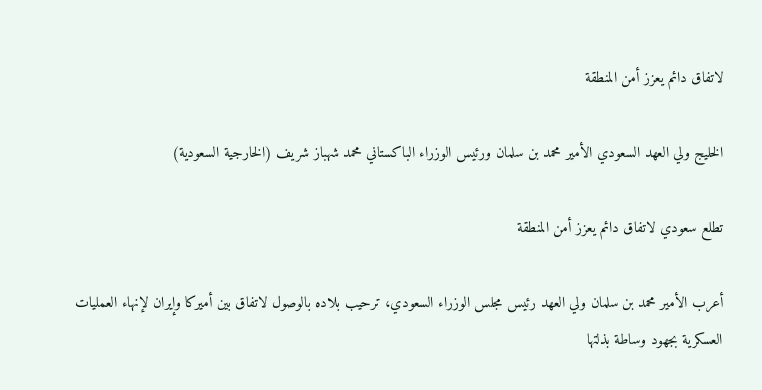لاتفاق دائم يعزز أمن المنطقة

الخليج ولي العهد السعودي الأمير محمد بن سلمان ورئيس الوزراء الباكستاني محمد شهباز شريف (الخارجية السعودية)

تطلع سعودي لاتفاق دائم يعزز أمن المنطقة

أعرب الأمير محمد بن سلمان ولي العهد رئيس مجلس الوزراء السعودي، ترحيب بلاده بالوصول لاتفاق بين أميركا وإيران لإنهاء العمليات العسكرية بجهود وساطة بذلتها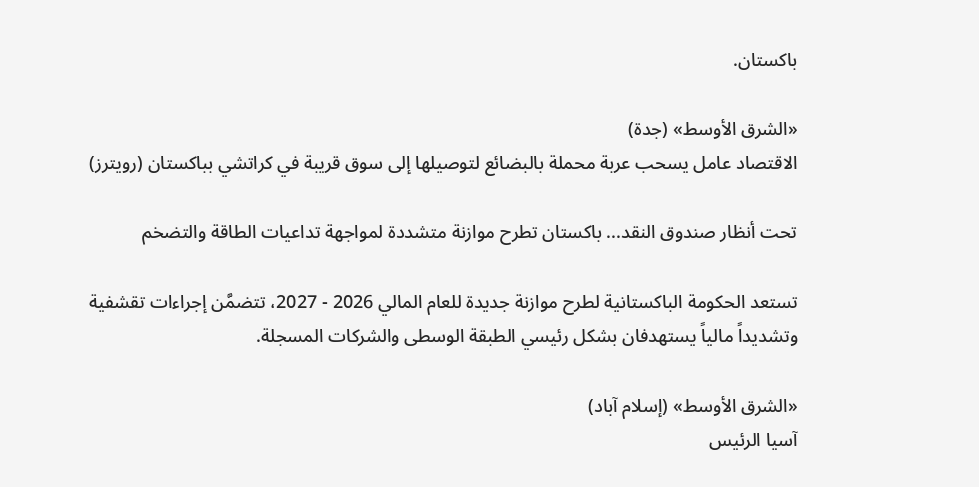باكستان.

«الشرق الأوسط» (جدة)
الاقتصاد عامل يسحب عربة محملة بالبضائع لتوصيلها إلى سوق قريبة في كراتشي بباكستان (رويترز)

تحت أنظار صندوق النقد... باكستان تطرح موازنة متشددة لمواجهة تداعيات الطاقة والتضخم

تستعد الحكومة الباكستانية لطرح موازنة جديدة للعام المالي 2026 - 2027، تتضمَّن إجراءات تقشفية وتشديداً مالياً يستهدفان بشكل رئيسي الطبقة الوسطى والشركات المسجلة.

«الشرق الأوسط» (إسلام آباد)
آسيا الرئيس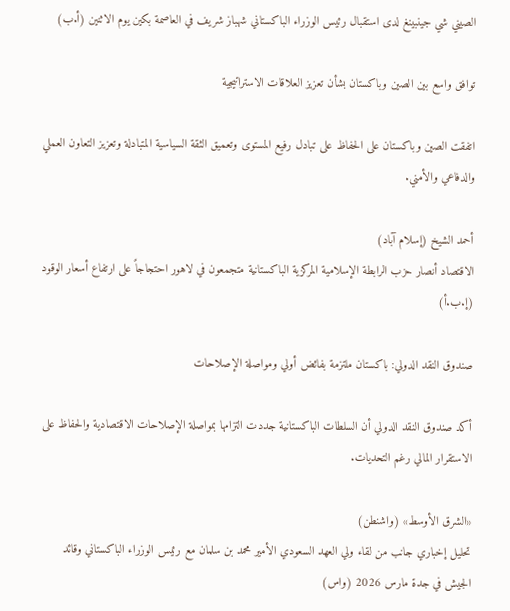الصيني شي جينبينغ لدى استقبال رئيس الوزراء الباكستاني شهباز شريف في العاصمة بكين يوم الاثنين (أ.ب)

توافق واسع بين الصين وباكستان بشأن تعزيز العلاقات الاستراتيجية

اتفقت الصين وباكستان على الحفاظ على تبادل رفيع المستوى وتعميق الثقة السياسية المتبادلة وتعزيز التعاون العملي والدفاعي والأمني.

أحمد الشيخ (إسلام آباد)
الاقتصاد أنصار حزب الرابطة الإسلامية المركزية الباكستانية متجمعون في لاهور احتجاجاً على ارتفاع أسعار الوقود (إ.ب.أ)

صندوق النقد الدولي: باكستان ملتزمة بفائض أولي ومواصلة الإصلاحات

أكد صندوق النقد الدولي أن السلطات الباكستانية جددت التزامها بمواصلة الإصلاحات الاقتصادية والحفاظ على الاستقرار المالي رغم التحديات.

«الشرق الأوسط» (واشنطن)
تحليل إخباري جانب من لقاء ولي العهد السعودي الأمير محمد بن سلمان مع رئيس الوزراء الباكستاني وقائد الجيش في جدة مارس 2026 (واس)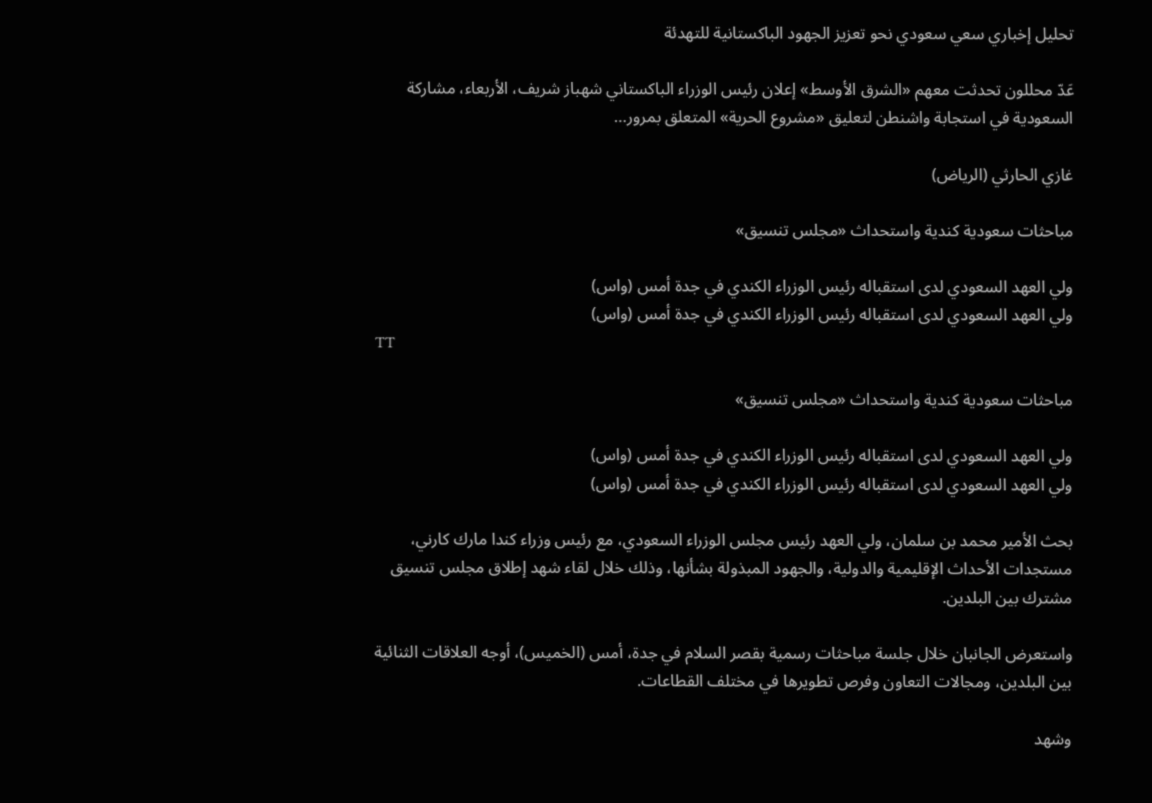تحليل إخباري سعي سعودي نحو تعزيز الجهود الباكستانية للتهدئة

عَدّ محللون تحدثت معهم «الشرق الأوسط» إعلان رئيس الوزراء الباكستاني شهباز شريف، الأربعاء، مشاركة السعودية في استجابة واشنطن لتعليق «مشروع الحرية» المتعلق بمرور…

غازي الحارثي (الرياض)

مباحثات سعودية كندية واستحداث «مجلس تنسيق»

ولي العهد السعودي لدى استقباله رئيس الوزراء الكندي في جدة أمس (واس)
ولي العهد السعودي لدى استقباله رئيس الوزراء الكندي في جدة أمس (واس)
TT

مباحثات سعودية كندية واستحداث «مجلس تنسيق»

ولي العهد السعودي لدى استقباله رئيس الوزراء الكندي في جدة أمس (واس)
ولي العهد السعودي لدى استقباله رئيس الوزراء الكندي في جدة أمس (واس)

بحث الأمير محمد بن سلمان، ولي العهد رئيس مجلس الوزراء السعودي، مع رئيس وزراء كندا مارك كارني، مستجدات الأحداث الإقليمية والدولية، والجهود المبذولة بشأنها، وذلك خلال لقاء شهد إطلاق مجلس تنسيق مشترك بين البلدين.

واستعرض الجانبان خلال جلسة مباحثات رسمية بقصر السلام في جدة، أمس (الخميس)، أوجه العلاقات الثنائية بين البلدين، ومجالات التعاون وفرص تطويرها في مختلف القطاعات.

وشهد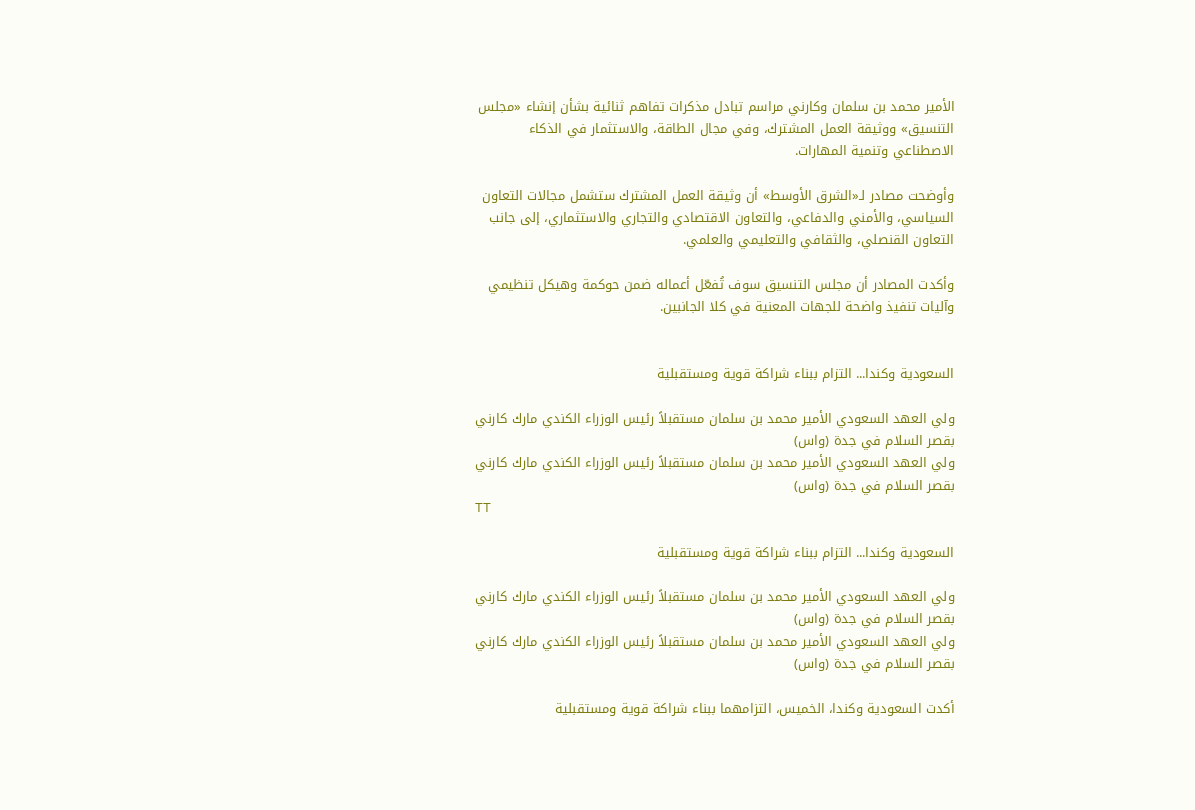الأمير محمد بن سلمان وكارني مراسم تبادل مذكرات تفاهم ثنائية بشأن إنشاء «مجلس التنسيق» ووثيقة العمل المشترك، وفي مجال الطاقة، والاستثمار في الذكاء الاصطناعي وتنمية المهارات.

وأوضحت مصادر لـ«الشرق الأوسط» أن وثيقة العمل المشترك ستشمل مجالات التعاون السياسي، والأمني والدفاعي، والتعاون الاقتصادي والتجاري والاستثماري، إلى جانب التعاون القنصلي، والثقافي والتعليمي والعلمي.

وأكدت المصادر أن مجلس التنسيق سوف تُفعّل أعماله ضمن حوكمة وهيكل تنظيمي وآليات تنفيذ واضحة للجهات المعنية في كلا الجانبين.


السعودية وكندا... التزام ببناء شراكة قوية ومستقبلية

ولي العهد السعودي الأمير محمد بن سلمان مستقبلاً رئيس الوزراء الكندي مارك كارني بقصر السلام في جدة (واس)
ولي العهد السعودي الأمير محمد بن سلمان مستقبلاً رئيس الوزراء الكندي مارك كارني بقصر السلام في جدة (واس)
TT

السعودية وكندا... التزام ببناء شراكة قوية ومستقبلية

ولي العهد السعودي الأمير محمد بن سلمان مستقبلاً رئيس الوزراء الكندي مارك كارني بقصر السلام في جدة (واس)
ولي العهد السعودي الأمير محمد بن سلمان مستقبلاً رئيس الوزراء الكندي مارك كارني بقصر السلام في جدة (واس)

أكدت السعودية وكندا، الخميس، التزامهما ببناء شراكة قوية ومستقبلية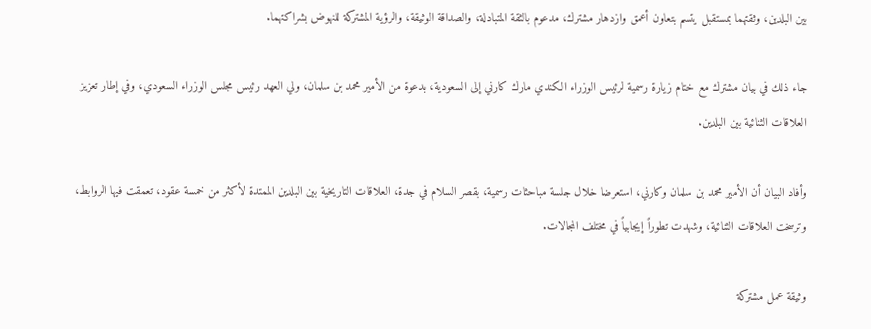بين البلدين، وثقتهما بمستقبل يتسم بتعاون أعمق وازدهار مشترك، مدعوم بالثقة المتبادلة، والصداقة الوثيقة، والرؤية المشتركة للنهوض بشراكتهما.

جاء ذلك في بيان مشترك مع ختام زيارة رسمية لرئيس الوزراء الكندي مارك كارني إلى السعودية، بدعوة من الأمير محمد بن سلمان، ولي العهد رئيس مجلس الوزراء السعودي، وفي إطار تعزيز العلاقات الثنائية بين البلدين.

وأفاد البيان أن الأمير محمد بن سلمان وكارني، استعرضا خلال جلسة مباحثات رسمية، بقصر السلام في جدة، العلاقات التاريخية بين البلدين الممتدة لأكثر من خمسة عقود، تعمقت فيها الروابط، وترسخت العلاقات الثنائية، وشهدت تطوراً إيجابياً في مختلف المجالات.

وثيقة عمل مشتركة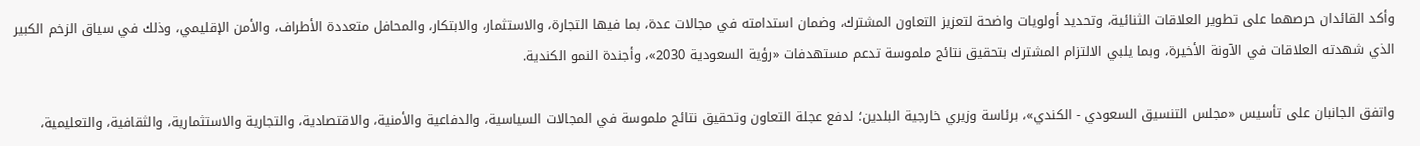وأكد القائدان حرصهما على تطوير العلاقات الثنائية، وتحديد أولويات واضحة لتعزيز التعاون المشترك، وضمان استدامته في مجالات عدة، بما فيها التجارة، والاستثمار، والابتكار، والمحافل متعددة الأطراف، والأمن الإقليمي، وذلك في سياق الزخم الكبير الذي شهدته العلاقات في الآونة الأخيرة، وبما يلبي الالتزام المشترك بتحقيق نتائج ملموسة تدعم مستهدفات «رؤية السعودية 2030»، وأجندة النمو الكندية.

واتفق الجانبان على تأسيس «مجلس التنسيق السعودي - الكندي»، برئاسة وزيري خارجية البلدين؛ لدفع عجلة التعاون وتحقيق نتائج ملموسة في المجالات السياسية، والدفاعية والأمنية، والاقتصادية، والتجارية والاستثمارية، والثقافية، والتعليمية،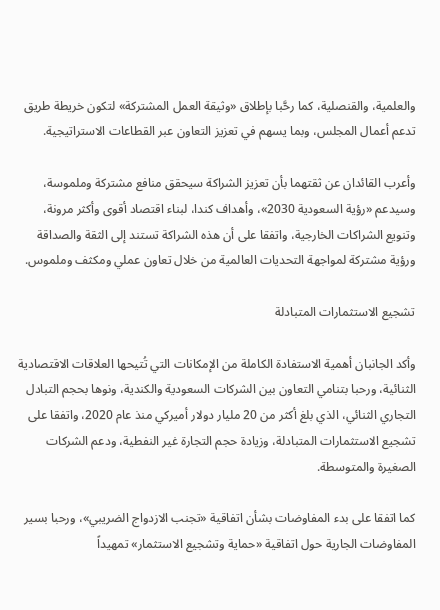والعلمية، والقنصلية، كما رحَّبا بإطلاق «وثيقة العمل المشتركة» لتكون خريطة طريق تدعم أعمال المجلس، وبما يسهم في تعزيز التعاون عبر القطاعات الاستراتيجية.

وأعرب القائدان عن ثقتهما بأن تعزيز الشراكة سيحقق منافع مشتركة وملموسة، وسيدعم «رؤية السعودية 2030»، وأهداف كندا، لبناء اقتصاد أقوى وأكثر مرونة، وتنويع الشراكات الخارجية، واتفقا على أن هذه الشراكة تستند إلى الثقة والصداقة ورؤية مشتركة لمواجهة التحديات العالمية من خلال تعاون عملي ومكثف وملموس.

تشجيع الاستثمارات المتبادلة

وأكد الجانبان أهمية الاستفادة الكاملة من الإمكانات التي تُتيحها العلاقات الاقتصادية الثنائية، ورحبا بتنامي التعاون بين الشركات السعودية والكندية، ونوها بحجم التبادل التجاري الثنائي، الذي بلغ أكثر من 20 مليار دولار أميركي منذ عام 2020، واتفقا على تشجيع الاستثمارات المتبادلة، وزيادة حجم التجارة غير النفطية، ودعم الشركات الصغيرة والمتوسطة.

كما اتفقا على بدء المفاوضات بشأن اتفاقية «تجنب الازدواج الضريبي»، ورحبا بسير المفاوضات الجارية حول اتفاقية «حماية وتشجيع الاستثمار» تمهيداً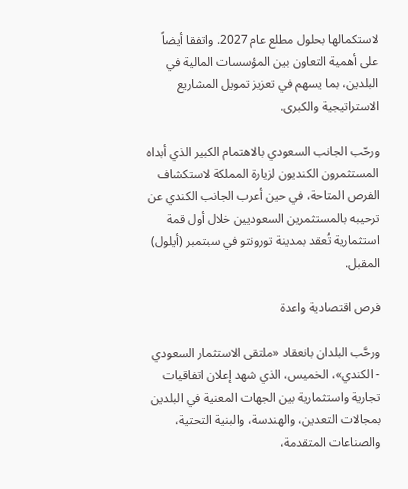لاستكمالها بحلول مطلع عام 2027. واتفقا أيضاً على أهمية التعاون بين المؤسسات المالية في البلدين، بما يسهم في تعزيز تمويل المشاريع الاستراتيجية والكبرى.

ورحّب الجانب السعودي بالاهتمام الكبير الذي أبداه المستثمرون الكنديون لزيارة المملكة لاستكشاف الفرص المتاحة، في حين أعرب الجانب الكندي عن ترحيبه بالمستثمرين السعوديين خلال أول قمة استثمارية تُعقد بمدينة تورونتو في سبتمبر (أيلول) المقبل.

فرص اقتصادية واعدة

ورحَّب البلدان بانعقاد «ملتقى الاستثمار السعودي - الكندي»، الخميس، الذي شهد إعلان اتفاقيات تجارية واستثمارية بين الجهات المعنية في البلدين بمجالات التعدين، والهندسة، والبنية التحتية، والصناعات المتقدمة،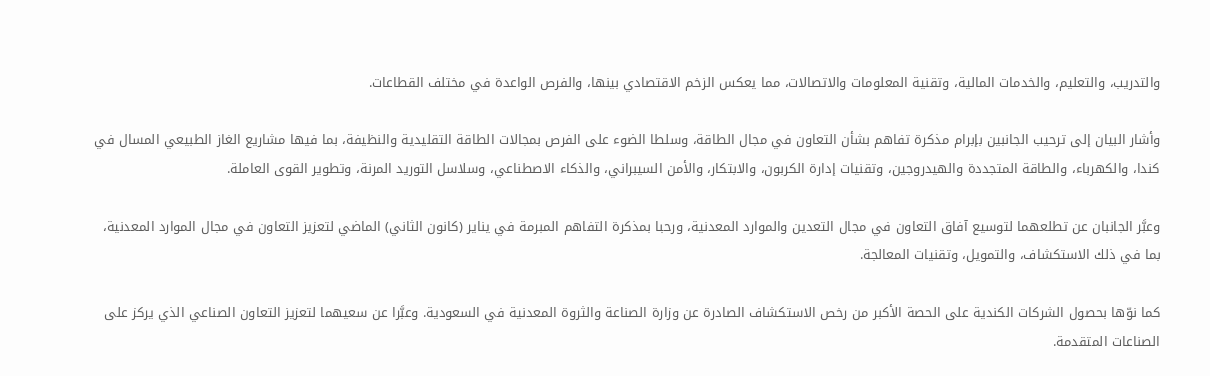والتدريب، والتعليم، والخدمات المالية، وتقنية المعلومات والاتصالات، مما يعكس الزخم الاقتصادي بينها، والفرص الواعدة في مختلف القطاعات.

وأشار البيان إلى ترحيب الجانبين بإبرام مذكرة تفاهم بشأن التعاون في مجال الطاقة، وسلطا الضوء على الفرص بمجالات الطاقة التقليدية والنظيفة، بما فيها مشاريع الغاز الطبيعي المسال في كندا، والكهرباء، والطاقة المتجددة والهيدروجين، وتقنيات إدارة الكربون، والابتكار، والأمن السيبراني، والذكاء الاصطناعي، وسلاسل التوريد المرنة، وتطوير القوى العاملة.

وعبَّر الجانبان عن تطلعهما لتوسيع آفاق التعاون في مجال التعدين والموارد المعدنية، ورحبا بمذكرة التفاهم المبرمة في يناير (كانون الثاني) الماضي لتعزيز التعاون في مجال الموارد المعدنية، بما في ذلك الاستكشاف، والتمويل، وتقنيات المعالجة.

كما نوّها بحصول الشركات الكندية على الحصة الأكبر من رخص الاستكشاف الصادرة عن وزارة الصناعة والثروة المعدنية في السعودية. وعبَّرا عن سعيهما لتعزيز التعاون الصناعي الذي يركز على الصناعات المتقدمة.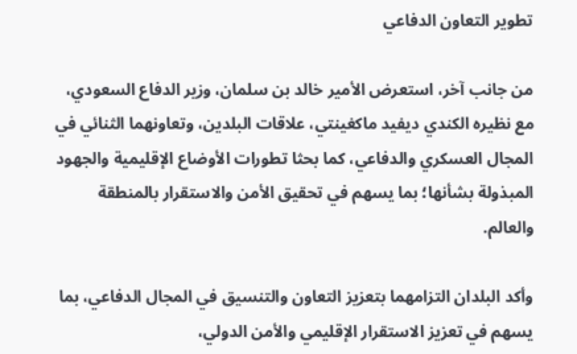تطوير التعاون الدفاعي

من جانب آخر، استعرض الأمير خالد بن سلمان، وزير الدفاع السعودي، مع نظيره الكندي ديفيد ماكغينتي، علاقات البلدين، وتعاونهما الثنائي في المجال العسكري والدفاعي، كما بحثا تطورات الأوضاع الإقليمية والجهود المبذولة بشأنها؛ بما يسهم في تحقيق الأمن والاستقرار بالمنطقة والعالم.

وأكد البلدان التزامهما بتعزيز التعاون والتنسيق في المجال الدفاعي، بما يسهم في تعزيز الاستقرار الإقليمي والأمن الدولي،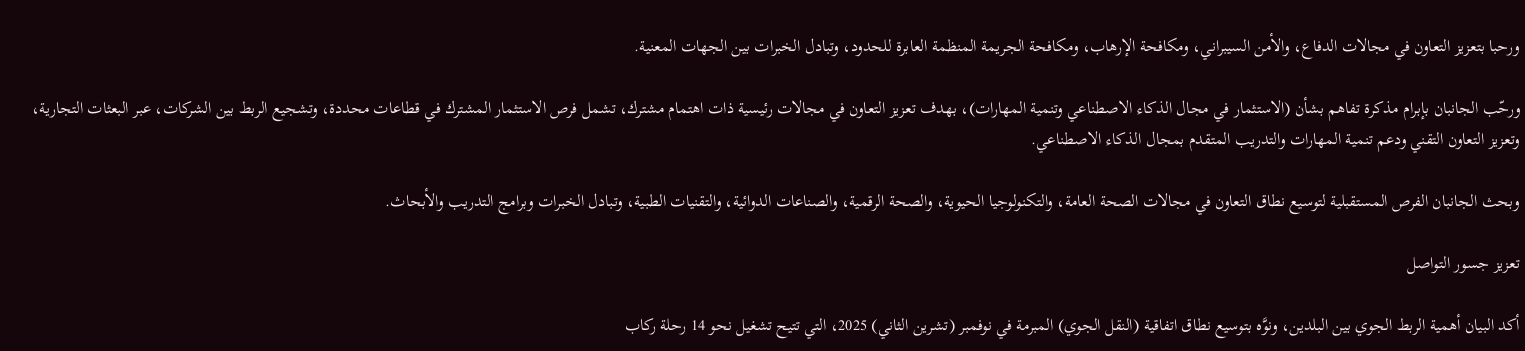ورحبا بتعزيز التعاون في مجالات الدفاع، والأمن السيبراني، ومكافحة الإرهاب، ومكافحة الجريمة المنظمة العابرة للحدود، وتبادل الخبرات بين الجهات المعنية.

ورحّب الجانبان بإبرام مذكرة تفاهم بشأن (الاستثمار في مجال الذكاء الاصطناعي وتنمية المهارات)، بهدف تعزيز التعاون في مجالات رئيسية ذات اهتمام مشترك، تشمل فرص الاستثمار المشترك في قطاعات محددة، وتشجيع الربط بين الشركات، عبر البعثات التجارية، وتعزيز التعاون التقني ودعم تنمية المهارات والتدريب المتقدم بمجال الذكاء الاصطناعي.

وبحث الجانبان الفرص المستقبلية لتوسيع نطاق التعاون في مجالات الصحة العامة، والتكنولوجيا الحيوية، والصحة الرقمية، والصناعات الدوائية، والتقنيات الطبية، وتبادل الخبرات وبرامج التدريب والأبحاث.

تعزيز جسور التواصل

أكد البيان أهمية الربط الجوي بين البلدين، ونوَّه بتوسيع نطاق اتفاقية (النقل الجوي) المبرمة في نوفمبر (تشرين الثاني) 2025، التي تتيح تشغيل نحو 14 رحلة ركاب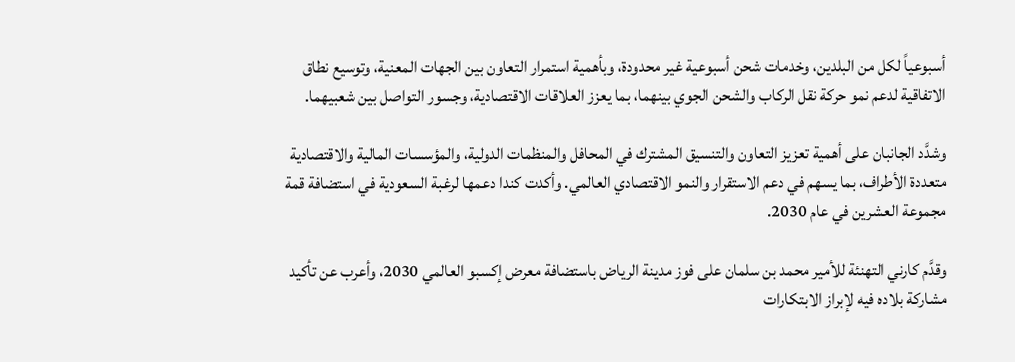أسبوعياً لكل من البلدين، وخدمات شحن أسبوعية غير محدودة، وبأهمية استمرار التعاون بين الجهات المعنية، وتوسيع نطاق الاتفاقية لدعم نمو حركة نقل الركاب والشحن الجوي بينهما، بما يعزز العلاقات الاقتصادية، وجسور التواصل بين شعبيهما.

وشدَّد الجانبان على أهمية تعزيز التعاون والتنسيق المشترك في المحافل والمنظمات الدولية، والمؤسسات المالية والاقتصادية متعددة الأطراف، بما يسهم في دعم الاستقرار والنمو الاقتصادي العالمي. وأكدت كندا دعمها لرغبة السعودية في استضافة قمة مجموعة العشرين في عام 2030.

وقدَّم كارني التهنئة للأمير محمد بن سلمان على فوز مدينة الرياض باستضافة معرض إكسبو العالمي 2030، وأعرب عن تأكيد مشاركة بلاده فيه لإبراز الابتكارات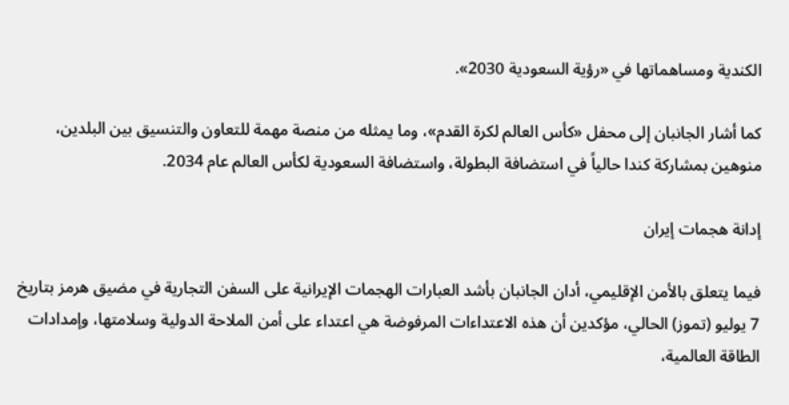الكندية ومساهماتها في «رؤية السعودية 2030».

كما أشار الجانبان إلى محفل «كأس العالم لكرة القدم»، وما يمثله من منصة مهمة للتعاون والتنسيق بين البلدين، منوهين بمشاركة كندا حالياً في استضافة البطولة، واستضافة السعودية لكأس العالم عام 2034.

إدانة هجمات إيران

فيما يتعلق بالأمن الإقليمي، أدان الجانبان بأشد العبارات الهجمات الإيرانية على السفن التجارية في مضيق هرمز بتاريخ 7 يوليو (تموز) الحالي، مؤكدين أن هذه الاعتداءات المرفوضة هي اعتداء على أمن الملاحة الدولية وسلامتها، وإمدادات الطاقة العالمية،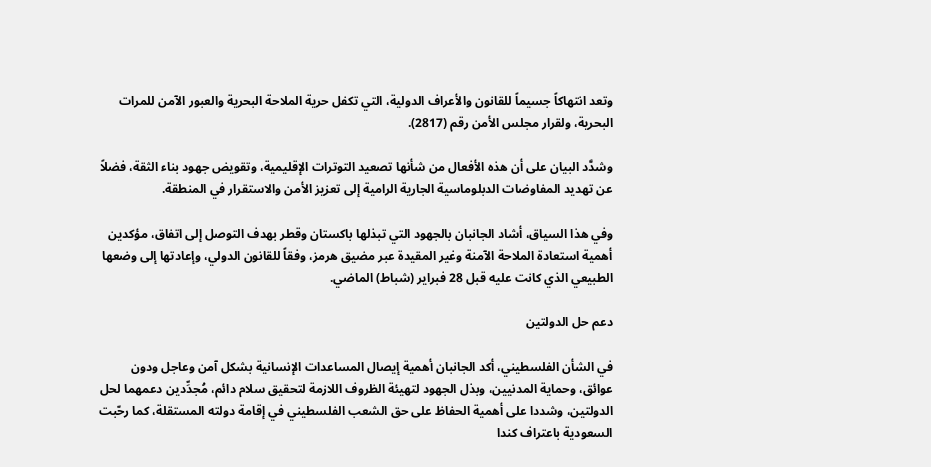وتعد انتهاكاً جسيماً للقانون والأعراف الدولية، التي تكفل حرية الملاحة البحرية والعبور الآمن للمرات البحرية، ولقرار مجلس الأمن رقم (2817).

وشدَّد البيان على أن هذه الأفعال من شأنها تصعيد التوترات الإقليمية، وتقويض جهود بناء الثقة، فضلاً عن تهديد المفاوضات الدبلوماسية الجارية الرامية إلى تعزيز الأمن والاستقرار في المنطقة.

وفي هذا السياق، أشاد الجانبان بالجهود التي تبذلها باكستان وقطر بهدف التوصل إلى اتفاق، مؤكدين أهمية استعادة الملاحة الآمنة وغير المقيدة عبر مضيق هرمز، وفقاً للقانون الدولي، وإعادتها إلى وضعها الطبيعي الذي كانت عليه قبل 28 فبراير (شباط) الماضي.

دعم حل الدولتين

في الشأن الفلسطيني، أكد الجانبان أهمية إيصال المساعدات الإنسانية بشكل آمن وعاجل ودون عوائق، وحماية المدنيين، وبذل الجهود لتهيئة الظروف اللازمة لتحقيق سلام دائم، مُجدِّدين دعمهما لحل الدولتين، وشددا على أهمية الحفاظ على حق الشعب الفلسطيني في إقامة دولته المستقلة، كما رحّبت السعودية باعتراف كندا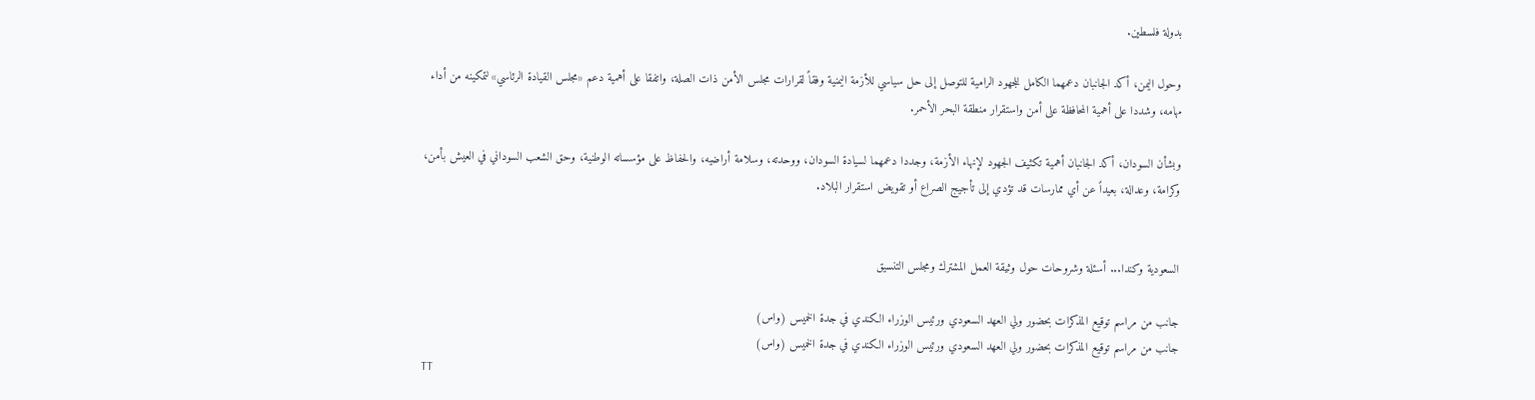بدولة فلسطين.

وحول اليمن، أكد الجانبان دعمهما الكامل للجهود الرامية للتوصل إلى حل سياسي للأزمة اليمنية وفقاً لقرارات مجلس الأمن ذات الصلة، واتفقا على أهمية دعم «مجلس القيادة الرئاسي» لتمكينه من أداء مهامه، وشددا على أهمية المحافظة على أمن واستقرار منطقة البحر الأحمر.

وبشأن السودان، أكد الجانبان أهمية تكثيف الجهود لإنهاء الأزمة، وجددا دعمهما لسيادة السودان، ووحدته، وسلامة أراضيه، والحفاظ على مؤسساته الوطنية، وحق الشعب السوداني في العيش بأمن، وكرامة، وعدالة، بعيداً عن أي ممارسات قد تؤدي إلى تأجيج الصراع أو تقويض استقرار البلاد.


السعودية وكندا... أسئلة وشروحات حول وثيقة العمل المشترك ومجلس التنسيق

جانب من مراسم توقيع المذكرات بحضور ولي العهد السعودي ورئيس الوزراء الكندي في جدة الخميس (واس)
جانب من مراسم توقيع المذكرات بحضور ولي العهد السعودي ورئيس الوزراء الكندي في جدة الخميس (واس)
TT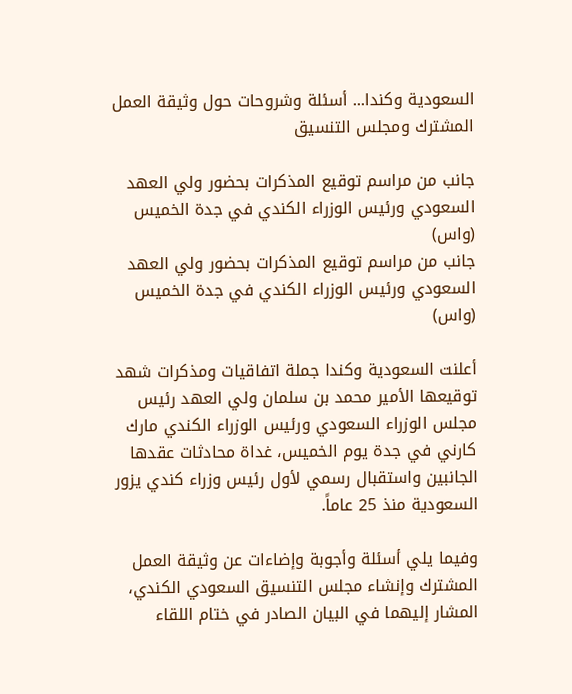السعودية وكندا... أسئلة وشروحات حول وثيقة العمل المشترك ومجلس التنسيق

جانب من مراسم توقيع المذكرات بحضور ولي العهد السعودي ورئيس الوزراء الكندي في جدة الخميس (واس)
جانب من مراسم توقيع المذكرات بحضور ولي العهد السعودي ورئيس الوزراء الكندي في جدة الخميس (واس)

أعلنت السعودية وكندا جملة اتفاقيات ومذكرات شهد توقيعها الأمير محمد بن سلمان ولي العهد رئيس مجلس الوزراء السعودي ورئيس الوزراء الكندي مارك كارني في جدة يوم الخميس، غداة محادثات عقدها الجانبين واستقبال رسمي لأول رئيس وزراء كندي يزور السعودية منذ 25 عاماً.

وفيما يلي أسئلة وأجوبة وإضاءات عن وثيقة العمل المشترك وإنشاء مجلس التنسيق السعودي الكندي، المشار إليهما في البيان الصادر في ختام اللقاء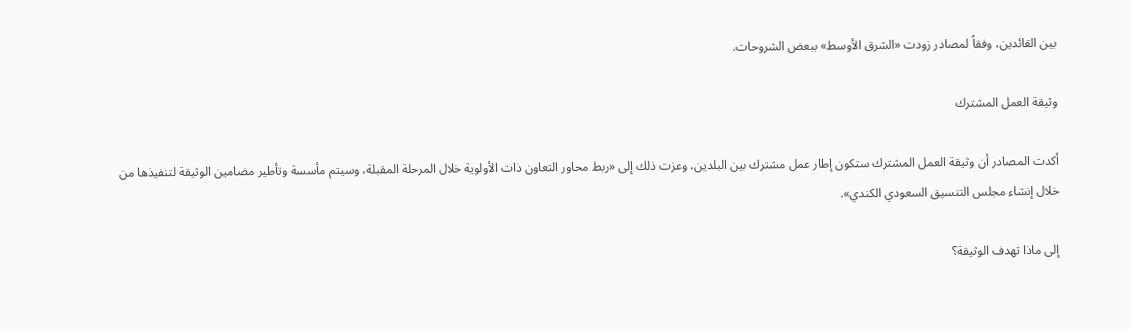بين القائدين، وفقاً لمصادر زودت «الشرق الأوسط» ببعض الشروحات.

وثيقة العمل المشترك

أكدت المصادر أن وثيقة العمل المشترك ستكون إطار عمل مشترك بين البلدين، وعزت ذلك إلى «ربط محاور التعاون ذات الأولوية خلال المرحلة المقبلة، وسيتم مأسسة وتأطير مضامين الوثيقة لتنفيذها من خلال إنشاء مجلس التنسيق السعودي الكندي».

إلى ماذا تهدف الوثيقة؟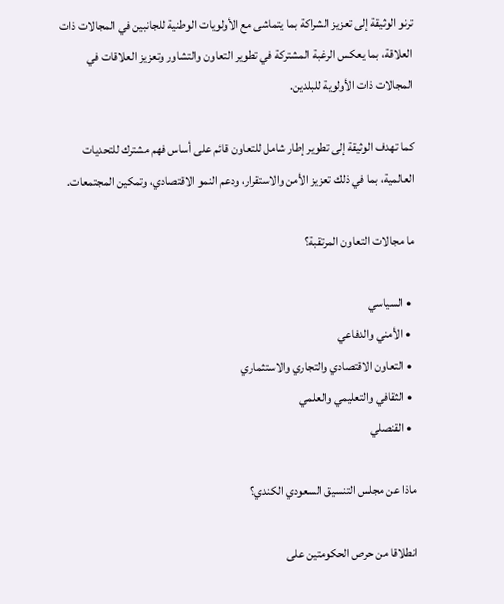ترنو الوثيقة إلى تعزيز الشراكة بما يتماشى مع الأولويات الوطنية للجانبين في المجالات ذات العلاقة، بما يعكس الرغبة المشتركة في تطوير التعاون والتشاور وتعزيز العلاقات في المجالات ذات الأولوية للبلدين.

كما تهدف الوثيقة إلى تطوير إطار شامل للتعاون قائم على أساس فهم مشترك للتحديات العالمية، بما في ذلك تعزيز الأمن والاستقرار، ودعم النمو الاقتصادي، وتمكين المجتمعات.

ما مجالات التعاون المرتقبة؟

  • السياسي
  • الأمني والدفاعي
  • التعاون الاقتصادي والتجاري والاستثماري
  • الثقافي والتعليمي والعلمي
  • القنصلي

ماذا عن مجلس التنسيق السعودي الكندي؟

انطلاقا من حرص الحكومتين على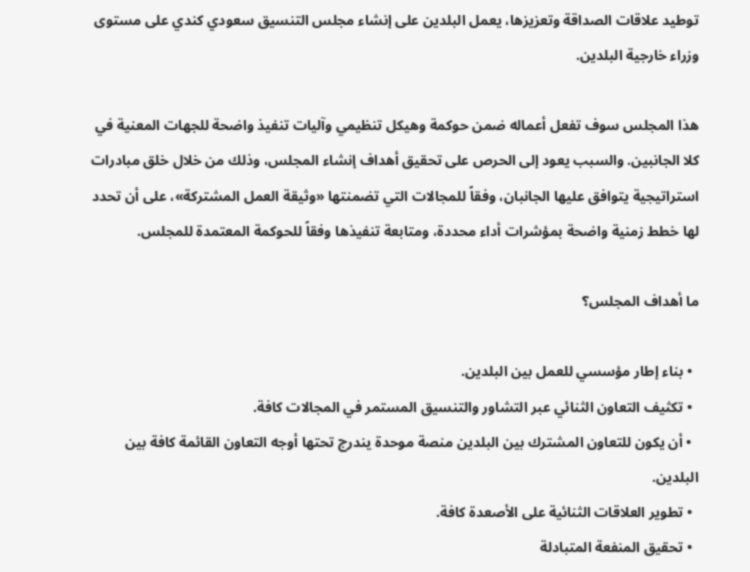توطيد علاقات الصداقة وتعزيزها، يعمل البلدين على إنشاء مجلس التنسيق سعودي كندي على مستوى وزراء خارجية البلدين.

هذا المجلس سوف تفعل أعماله ضمن حوكمة وهيكل تنظيمي وآليات تنفيذ واضحة للجهات المعنية في كلا الجانبين. والسبب يعود إلى الحرص على تحقيق أهداف إنشاء المجلس، وذلك من خلال خلق مبادرات استراتيجية يتوافق عليها الجانبان، وفقاً للمجالات التي تضمنتها «وثيقة العمل المشتركة»، على أن تحدد لها خطط زمنية واضحة بمؤشرات أداء محددة، ومتابعة تنفيذها وفقاً للحوكمة المعتمدة للمجلس.

ما أهداف المجلس؟

  • بناء إطار مؤسسي للعمل بين البلدين.
  • تكثيف التعاون الثنائي عبر التشاور والتنسيق المستمر في المجالات كافة.
  • أن يكون للتعاون المشترك بين البلدين منصة موحدة يندرج تحتها أوجه التعاون القائمة كافة بين البلدين.
  • تطوير العلاقات الثنائية على الأصعدة كافة.
  • تحقيق المنفعة المتبادلة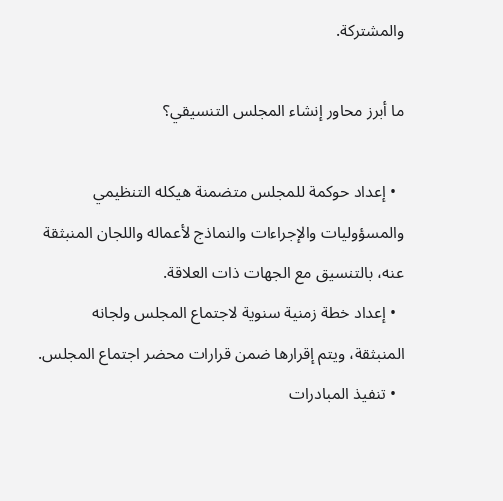والمشتركة.

ما أبرز محاور إنشاء المجلس التنسيقي؟

  • إعداد حوكمة للمجلس متضمنة هيكله التنظيمي والمسؤوليات والإجراءات والنماذج لأعماله واللجان المنبثقة عنه، بالتنسيق مع الجهات ذات العلاقة.
  • إعداد خطة زمنية سنوية لاجتماع المجلس ولجانه المنبثقة، ويتم إقرارها ضمن قرارات محضر اجتماع المجلس.
  • تنفيذ المبادرات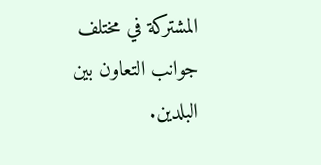المشتركة في مختلف جوانب التعاون بين البلدين.